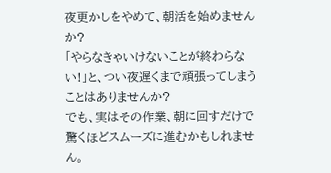夜更かしをやめて、朝活を始めませんか?
「やらなきゃいけないことが終わらない!」と、つい夜遅くまで頑張ってしまうことはありませんか?
でも、実はその作業、朝に回すだけで驚くほどスムーズに進むかもしれません。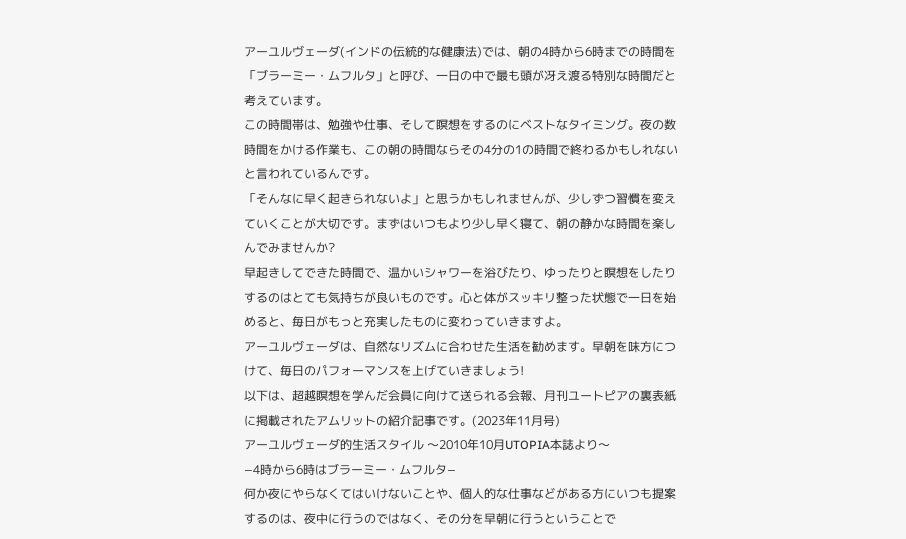アーユルヴェーダ(インドの伝統的な健康法)では、朝の4時から6時までの時間を「ブラーミー・ムフルタ」と呼び、一日の中で最も頭が冴え渡る特別な時間だと考えています。
この時間帯は、勉強や仕事、そして瞑想をするのにベストなタイミング。夜の数時間をかける作業も、この朝の時間ならその4分の1の時間で終わるかもしれないと言われているんです。
「そんなに早く起きられないよ」と思うかもしれませんが、少しずつ習慣を変えていくことが大切です。まずはいつもより少し早く寝て、朝の静かな時間を楽しんでみませんか?
早起きしてできた時間で、温かいシャワーを浴びたり、ゆったりと瞑想をしたりするのはとても気持ちが良いものです。心と体がスッキリ整った状態で一日を始めると、毎日がもっと充実したものに変わっていきますよ。
アーユルヴェーダは、自然なリズムに合わせた生活を勧めます。早朝を味方につけて、毎日のパフォーマンスを上げていきましょう!
以下は、超越瞑想を学んだ会員に向けて送られる会報、月刊ユートピアの裏表紙に掲載されたアムリットの紹介記事です。(2023年11月号)
アーユルヴェーダ的生活スタイル 〜2010年10月UTOPIA本誌より〜
−4時から6時はブラーミー・ムフルタ−
何か夜にやらなくてはいけないことや、個人的な仕事などがある方にいつも提案するのは、夜中に行うのではなく、その分を早朝に行うということで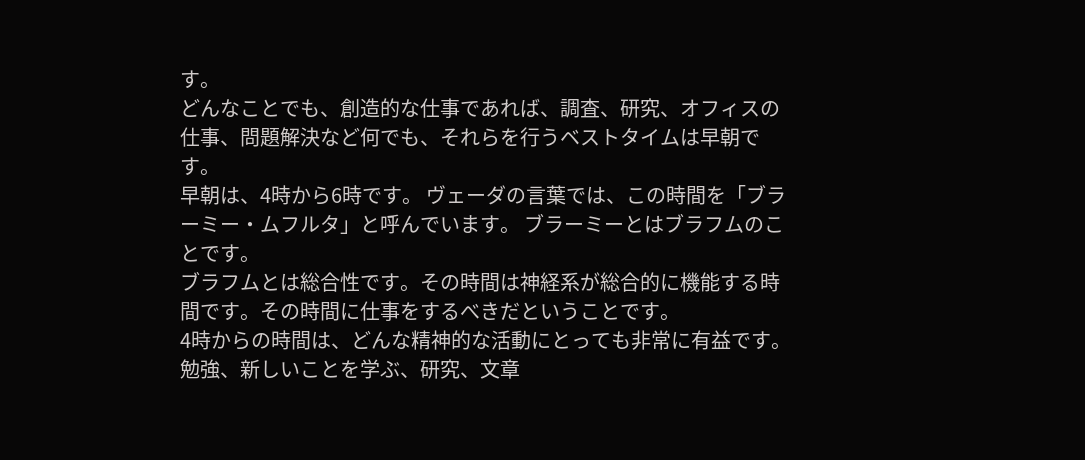す。
どんなことでも、創造的な仕事であれば、調査、研究、オフィスの仕事、問題解決など何でも、それらを行うベストタイムは早朝です。
早朝は、4時から6時です。 ヴェーダの言葉では、この時間を「ブラーミー・ムフルタ」と呼んでいます。 ブラーミーとはブラフムのことです。
ブラフムとは総合性です。その時間は神経系が総合的に機能する時間です。その時間に仕事をするべきだということです。
4時からの時間は、どんな精神的な活動にとっても非常に有益です。
勉強、新しいことを学ぶ、研究、文章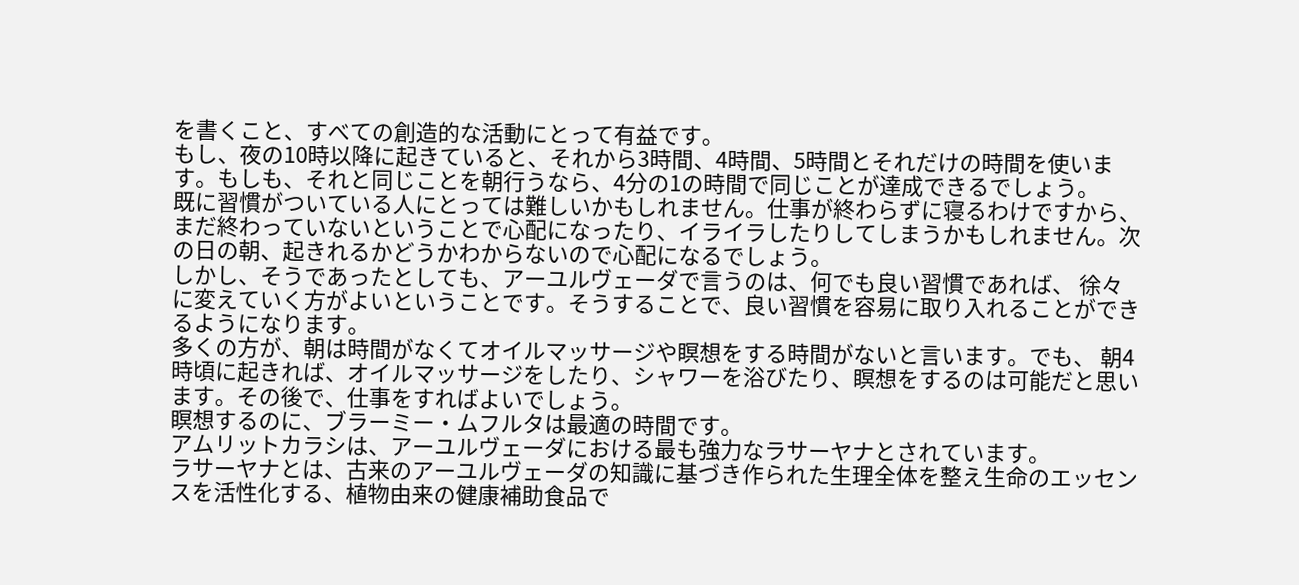を書くこと、すべての創造的な活動にとって有益です。
もし、夜の10時以降に起きていると、それから3時間、4時間、5時間とそれだけの時間を使います。もしも、それと同じことを朝行うなら、4分の1の時間で同じことが達成できるでしょう。
既に習慣がついている人にとっては難しいかもしれません。仕事が終わらずに寝るわけですから、まだ終わっていないということで心配になったり、イライラしたりしてしまうかもしれません。次の日の朝、起きれるかどうかわからないので心配になるでしょう。
しかし、そうであったとしても、アーユルヴェーダで言うのは、何でも良い習慣であれば、 徐々に変えていく方がよいということです。そうすることで、良い習慣を容易に取り入れることができるようになります。
多くの方が、朝は時間がなくてオイルマッサージや瞑想をする時間がないと言います。でも、 朝4時頃に起きれば、オイルマッサージをしたり、シャワーを浴びたり、瞑想をするのは可能だと思います。その後で、仕事をすればよいでしょう。
瞑想するのに、ブラーミー・ムフルタは最適の時間です。
アムリットカラシは、アーユルヴェーダにおける最も強力なラサーヤナとされています。
ラサーヤナとは、古来のアーユルヴェーダの知識に基づき作られた生理全体を整え生命のエッセンスを活性化する、植物由来の健康補助食品で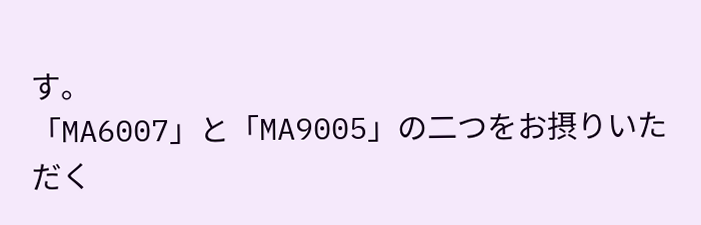す。
「MA6007」と「MA9005」の二つをお摂りいただく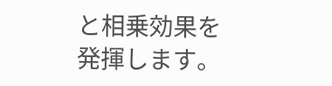と相乗効果を発揮します。